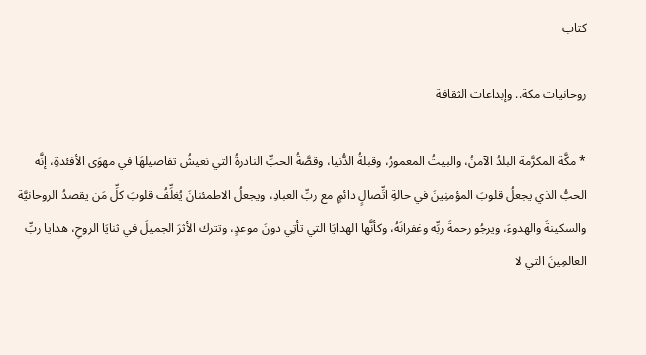كتاب

روحانيات مكة.. وإبداعات الثقافة

* مكَّة المكرَّمة البلدُ الآمنُ، والبيتُ المعمورُ، وقبلةُ الدُّنيا، وقصَّةُ الحبِّ النادرةُ التي نعيشُ تفاصيلهَا في مهوَى الأفئدةِ، إنَّه الحبُّ الذي يجعلُ قلوبَ المؤمنِينَ في حالةِ اتِّصالٍ دائمٍ مع ربِّ العبادِ، ويجعلُ الاطمئنانَ يُغلِّفُ قلوبَ كلِّ مَن يقصدُ الروحانيَّة والسكينةَ والهدوءَ، ويرجُو رحمةَ ربِّه وغفرانَهُ، وكأنَّها الهدايَا التي تأتِي دونَ موعدٍ، وتترك الأثرَ الجميلَ في ثنايَا الروحِ، هدايا ربِّ العالمِينَ التي لا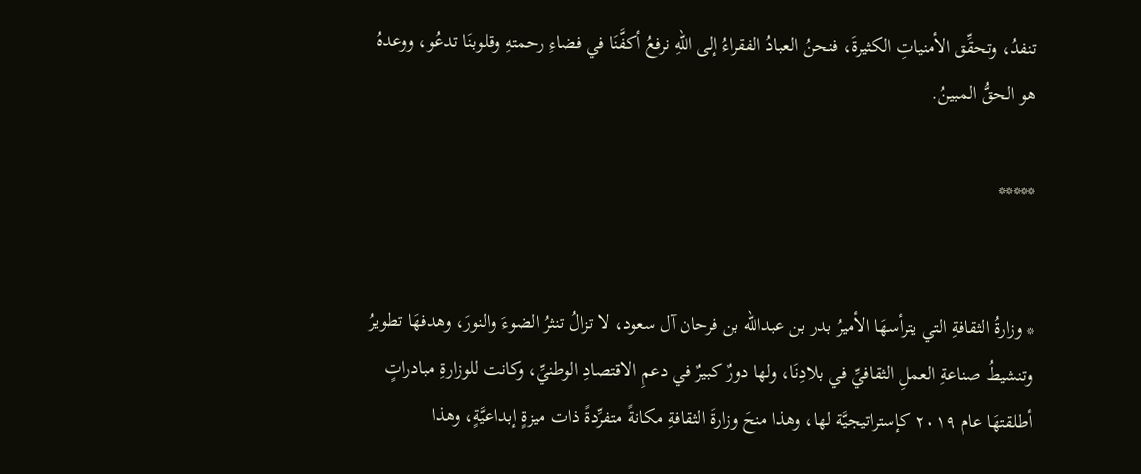تنفدُ، وتحقِّق الأمنياتِ الكثيرةَ، فنحنُ العبادُ الفقراءُ إلى اللهِ نرفعُ أكفَّنَا في فضاءِ رحمتهِ وقلوبنَا تدعُو، ووعدهُ هو الحقُّ المبينُ.

*****


* وزارةُ الثقافةِ التي يترأسهَا الأميرُ بدر بن عبدالله بن فرحان آل سعود، لا تزالُ تنثرُ الضوءَ والنورَ، وهدفهَا تطويرُ وتنشيطُ صناعةِ العملِ الثقافيِّ في بلادِنَا، ولها دورٌ كبيرٌ في دعمِ الاقتصادِ الوطنيِّ، وكانت للوزارةِ مبادراتٍ أطلقتهَا عام ٢٠١٩ كإستراتيجيَّة لها، وهذا منحَ وزارةَ الثقافةِ مكانةً متفرِّدةً ذات ميزةٍ إبداعيَّةٍ، وهذا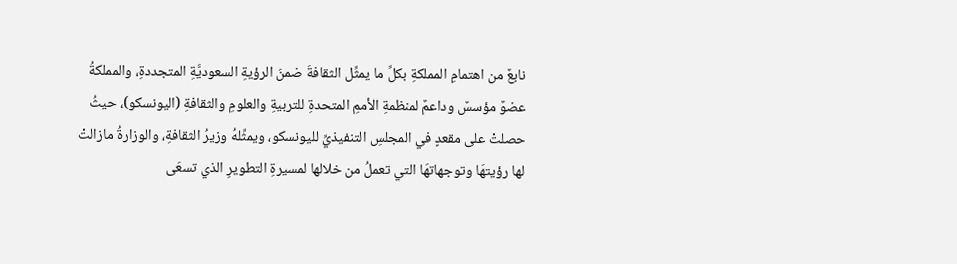نابعٌ من اهتمامِ المملكةِ بكلِّ ما يمثِّل الثقافةَ ضمنَ الرؤيةِ السعوديَّةِ المتجددةِ، والمملكةُ عضوٌ مؤسسٌ وداعمٌ لمنظمةِ الأممِ المتحدةِ للتربيةِ والعلومِ والثقافةِ (اليونسكو)، حيثُ حصلتْ على مقعدٍ في المجلسِ التنفيذيِّ لليونسكو، ويمثِّلهُ وزيرُ الثقافةِ، والوزارةُ مازالتْ لها رؤيتهَا وتوجهاتهَا التي تعملُ من خلالها لمسيرةِ التطويرِ الذي تسعَى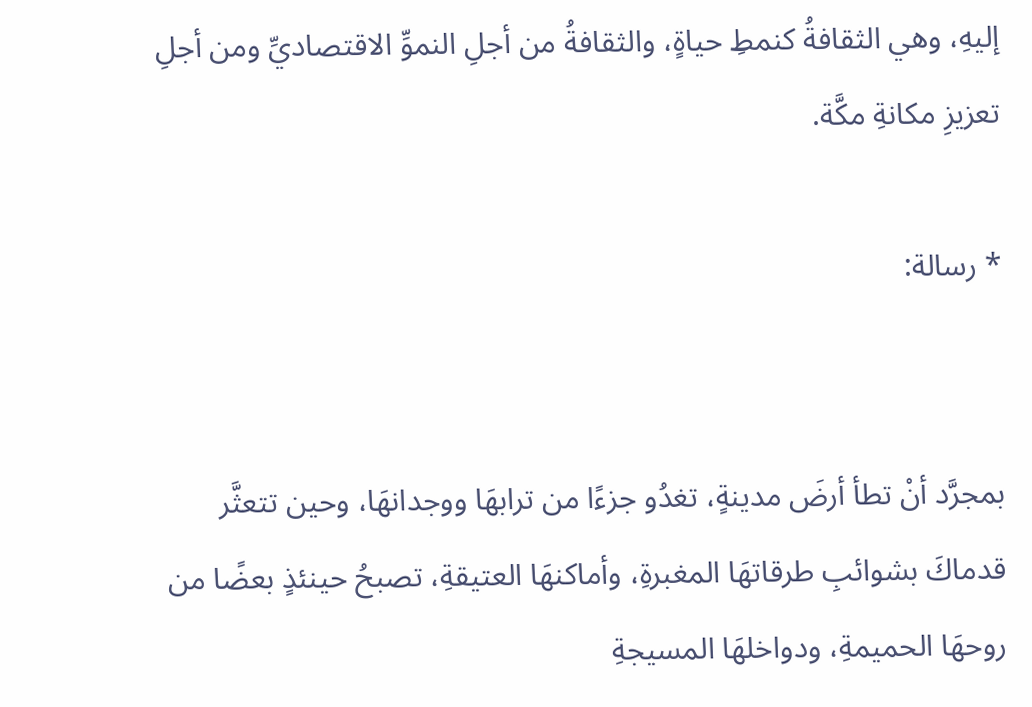إليهِ، وهي الثقافةُ كنمطِ حياةٍ، والثقافةُ من أجلِ النموِّ الاقتصاديِّ ومن أجلِ تعزيزِ مكانةِ مكَّة.

* رسالة:


بمجرَّد أنْ تطأ أرضَ مدينةٍ، تغدُو جزءًا من ترابهَا ووجدانهَا، وحين تتعثَّر قدماكَ بشوائبِ طرقاتهَا المغبرةِ، وأماكنهَا العتيقةِ، تصبحُ حينئذٍ بعضًا من روحهَا الحميمةِ، ودواخلهَا المسيجةِ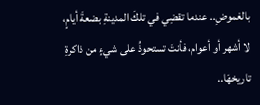بالغموضِ.. عندما تقضِي في تلكَ المدينةِ بضعةَ أيامٍ، لا أشهر أو أعوام، فأنتَ تستحوذُ على شيءٍ من ذاكرةِ تاريخهَا..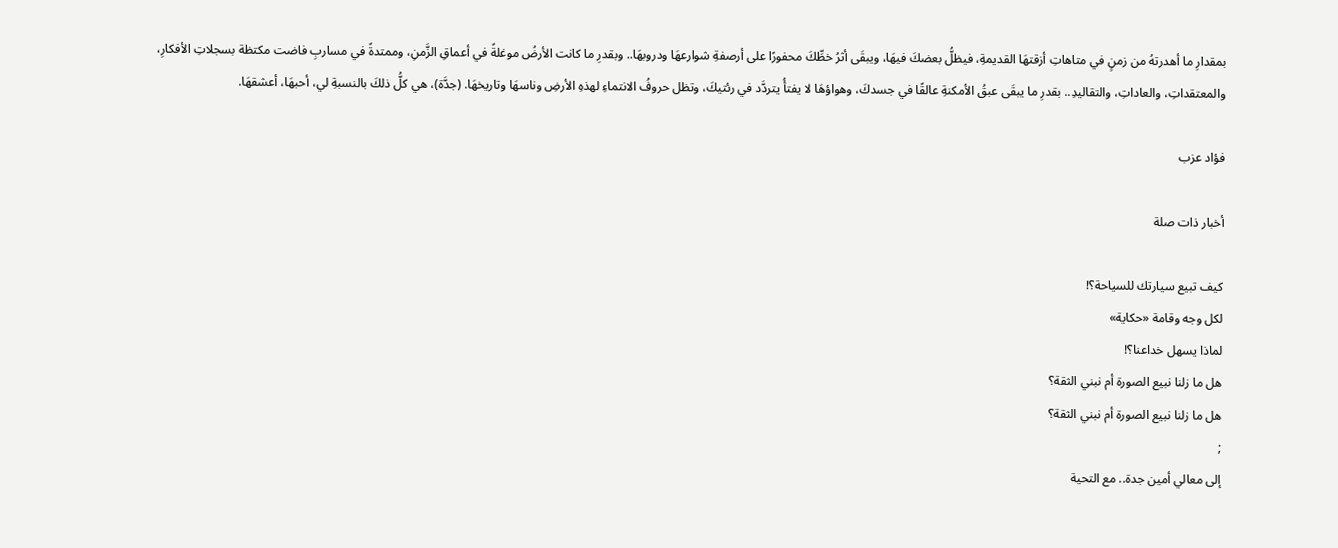بمقدارِ ما أهدرتهُ من زمنٍ في متاهاتِ أزقتهَا القديمةِ، فيظلُّ بعضكَ فيهَا، ويبقَى أثرُ خطِّكَ محفورًا على أرصفةِ شوارعهَا ودروبهَا.. وبقدرِ ما كانت الأرضُ موغلةً في أعماقِ الزَّمنِ، وممتدةً في مساربِ فاضت مكتظة بسجلاتِ الأفكارِ، والمعتقداتِ، والعاداتِ، والتقاليدِ.. بقدرِ ما يبقَى عبقُ الأمكنةِ عالقًا في جسدكَ، وهواؤهَا لا يفتأُ يتردَّد في رئتيكَ، وتظل حروفُ الانتماءِ لهذهِ الأرضِ وناسهَا وتاريخهَا. (جدَّة)، هي كلُّ ذلكَ بالنسبةِ لي، أحبهَا، أعشقهَا.

فؤاد عزب

أخبار ذات صلة

كيف تبيع سيارتك للسياحة؟!
لكل وجه وقامة «حكاية»
لماذا يسهل خداعنا؟!
هل ما زلنا نبيع الصورة أم نبني الثقة؟
هل ما زلنا نبيع الصورة أم نبني الثقة؟
;
إلى معالي أمين جدة.. مع التحية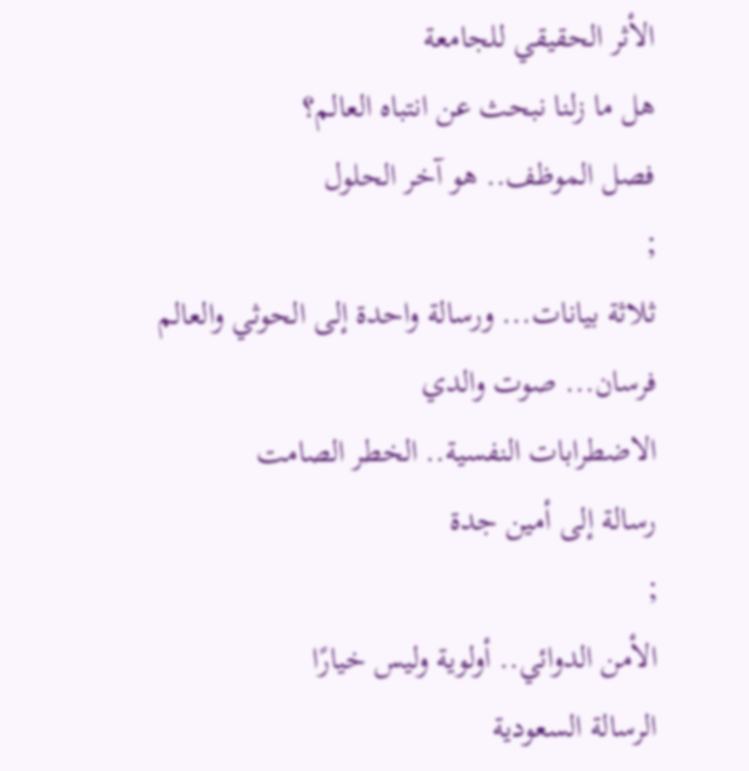الأثر الحقيقي للجامعة
هل ما زلنا نبحث عن انتباه العالم؟
فصل الموظف.. هو آخر الحلول
;
ثلاثة بيانات... ورسالة واحدة إلى الحوثي والعالم
فرسان... صوت والدي
الاضطرابات النفسية.. الخطر الصامت
رسالة إلى أمين جدة
;
الأمن الدوائي.. أولوية وليس خيارًا
الرسالة السعودية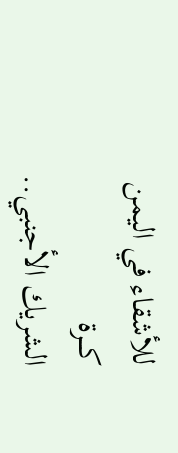للأشقاء في اليمن
كـــرة
الشريك الأجنبي..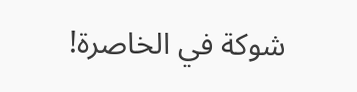شوكة في الخاصرة!